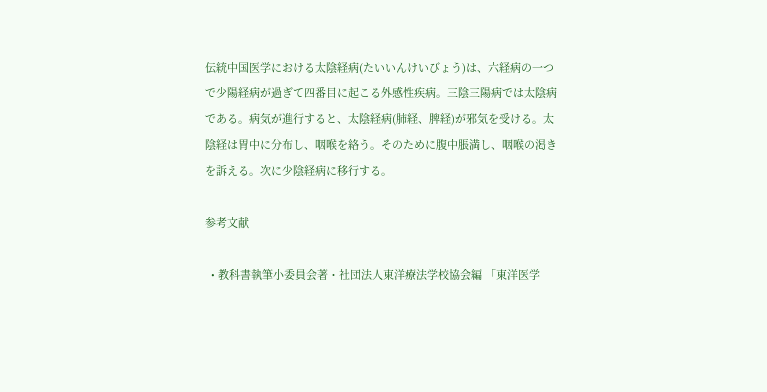伝統中国医学における太陰経病(たいいんけいびょう)は、六経病の一つで少陽経病が過ぎて四番目に起こる外感性疾病。三陰三陽病では太陰病である。病気が進行すると、太陰経病(肺経、脾経)が邪気を受ける。太陰経は胃中に分布し、咽喉を絡う。そのために腹中脹満し、咽喉の渇きを訴える。次に少陰経病に移行する。

参考文献

  • 教科書執筆小委員会著・社団法人東洋療法学校協会編 「東洋医学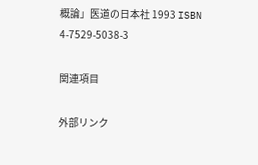概論」医道の日本社 1993 ISBN 4-7529-5038-3

関連項目

外部リンク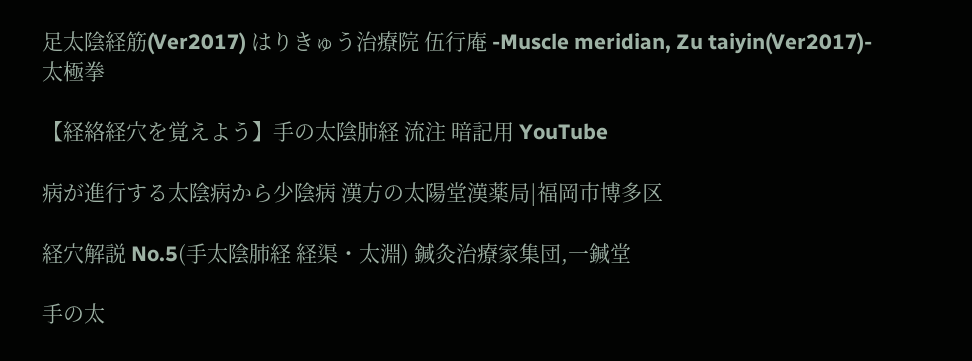足太陰経筋(Ver2017) はりきゅう治療院 伍行庵 -Muscle meridian, Zu taiyin(Ver2017)- 太極拳

【経絡経穴を覚えよう】手の太陰肺経 流注 暗記用 YouTube

病が進行する太陰病から少陰病 漢方の太陽堂漢薬局|福岡市博多区

経穴解説 No.5(手太陰肺経 経渠・太淵) 鍼灸治療家集団,一鍼堂

手の太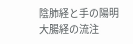陰肺経と手の陽明大腸経の流注